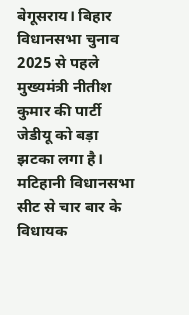बेगूसराय। बिहार विधानसभा चुनाव 2025 से पहले मुख्यमंत्री नीतीश कुमार की पार्टी जेडीयू को बड़ा झटका लगा है। मटिहानी विधानसभा सीट से चार बार के विधायक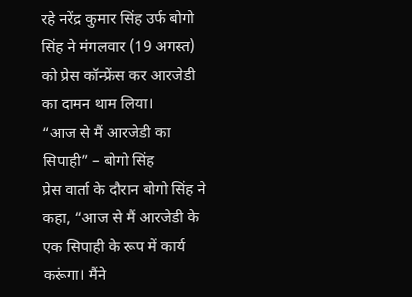रहे नरेंद्र कुमार सिंह उर्फ बोगो सिंह ने मंगलवार (19 अगस्त) को प्रेस कॉन्फ्रेंस कर आरजेडी का दामन थाम लिया।
“आज से मैं आरजेडी का सिपाही” – बोगो सिंह
प्रेस वार्ता के दौरान बोगो सिंह ने कहा, “आज से मैं आरजेडी के एक सिपाही के रूप में कार्य करूंगा। मैंने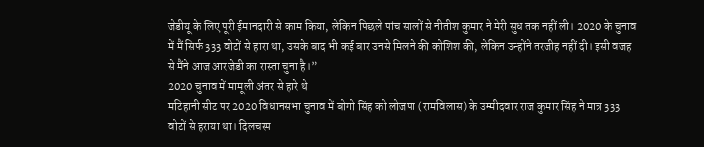जेडीयू के लिए पूरी ईमानदारी से काम किया, लेकिन पिछले पांच सालों से नीतीश कुमार ने मेरी सुध तक नहीं ली। 2020 के चुनाव में मैं सिर्फ 333 वोटों से हारा था, उसके बाद भी कई बार उनसे मिलने की कोशिश की, लेकिन उन्होंने तरजीह नहीं दी। इसी वजह से मैंने आज आरजेडी का रास्ता चुना है।”
2020 चुनाव में मामूली अंतर से हारे थे
मटिहानी सीट पर 2020 विधानसभा चुनाव में बोगो सिंह को लोजपा (रामविलास) के उम्मीदवार राज कुमार सिंह ने मात्र 333 वोटों से हराया था। दिलचस्प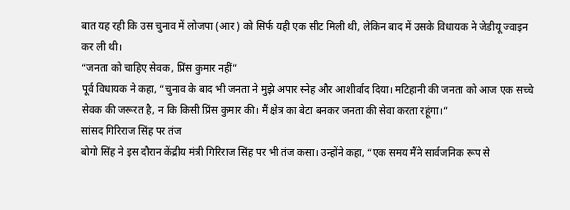बात यह रही कि उस चुनाव में लोजपा (आर) को सिर्फ यही एक सीट मिली थी, लेकिन बाद में उसके विधायक ने जेडीयू ज्वाइन कर ली थी।
“जनता को चाहिए सेवक, प्रिंस कुमार नहीं”
पूर्व विधायक ने कहा, “चुनाव के बाद भी जनता ने मुझे अपार स्नेह और आशीर्वाद दिया। मटिहानी की जनता को आज एक सच्चे सेवक की जरूरत है, न कि किसी प्रिंस कुमार की। मैं क्षेत्र का बेटा बनकर जनता की सेवा करता रहूंगा।”
सांसद गिरिराज सिंह पर तंज
बोगो सिंह ने इस दौरान केंद्रीय मंत्री गिरिराज सिंह पर भी तंज कसा। उन्होंने कहा, “एक समय मैंने सार्वजनिक रूप से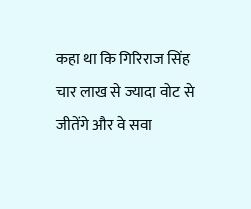कहा था कि गिरिराज सिंह चार लाख से ज्यादा वोट से जीतेंगे और वे सवा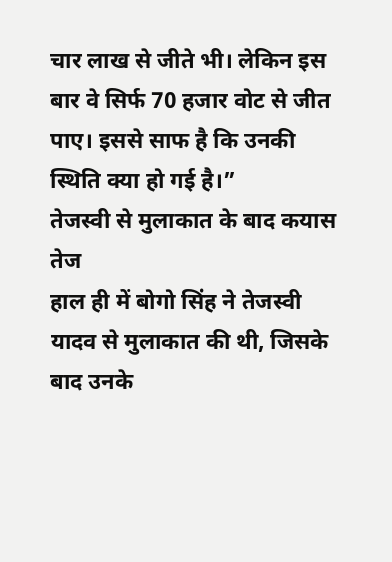चार लाख से जीते भी। लेकिन इस बार वे सिर्फ 70 हजार वोट से जीत पाए। इससे साफ है कि उनकी स्थिति क्या हो गई है।”
तेजस्वी से मुलाकात के बाद कयास तेज
हाल ही में बोगो सिंह ने तेजस्वी यादव से मुलाकात की थी, जिसके बाद उनके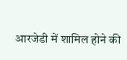आरजेडी में शामिल होने की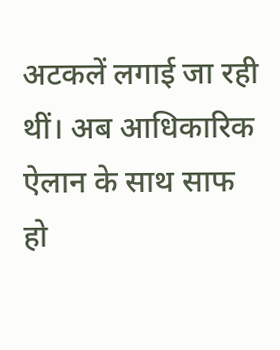अटकलें लगाई जा रही थीं। अब आधिकारिक ऐलान के साथ साफ हो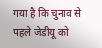गया है कि चुनाव से पहले जेडीयू को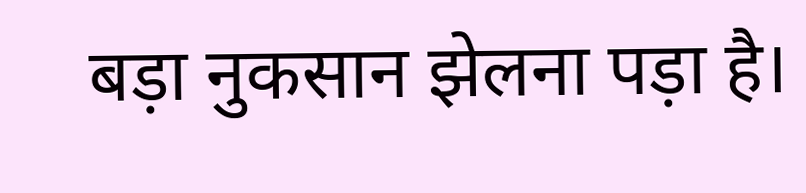बड़ा नुकसान झेलना पड़ा है।